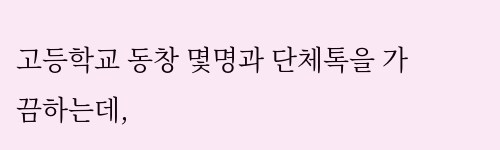고등학교 동창 몇명과 단체톡을 가끔하는데,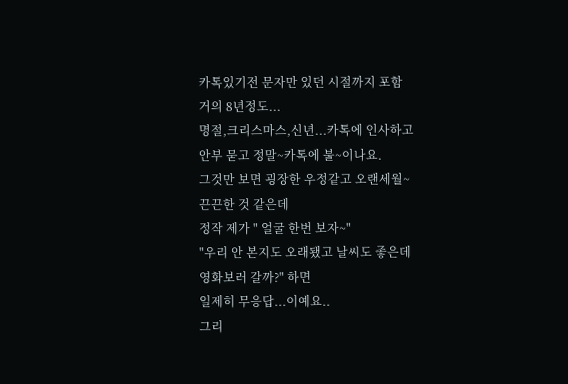카톡있기전 문자만 있던 시절까지 포함
거의 8년정도...
명절,크리스마스,신년...카톡에 인사하고
안부 묻고 정말~카톡에 불~이나요.
그것만 보면 굉장한 우정같고 오랜세월~
끈끈한 것 같은데
정작 제가 " 얼굴 한번 보자~"
"우리 안 본지도 오래됐고 날씨도 좋은데
영화보러 갈까?" 하면
일제히 무응답...이예요..
그리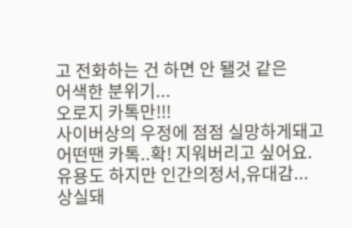고 전화하는 건 하면 안 됄것 같은
어색한 분위기...
오로지 카톡만!!!
사이버상의 우정에 점점 실망하게돼고
어떤땐 카톡..확! 지워버리고 싶어요.
유용도 하지만 인간의정서,유대감...
상실돼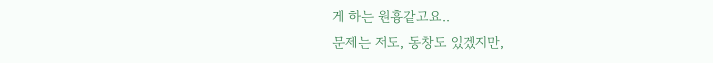게 하는 원흉같고요..
문제는 저도, 동창도 있겠지만,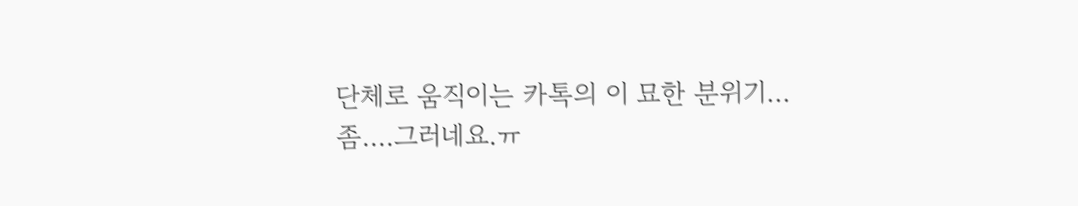단체로 움직이는 카톡의 이 묘한 분위기...
좀....그러네요.ㅠ